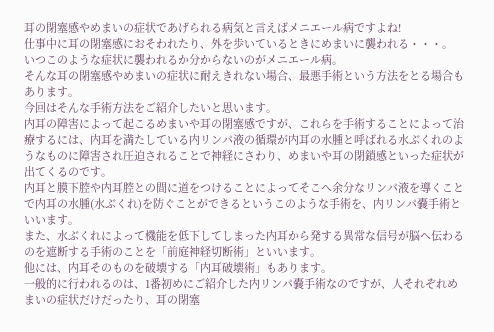耳の閉塞感やめまいの症状であげられる病気と言えばメニエール病ですよね!
仕事中に耳の閉塞感におそわれたり、外を歩いているときにめまいに襲われる・・・。
いつこのような症状に襲われるか分からないのがメニエール病。
そんな耳の閉塞感やめまいの症状に耐えきれない場合、最悪手術という方法をとる場合もあります。
今回はそんな手術方法をご紹介したいと思います。
内耳の障害によって起こるめまいや耳の閉塞感ですが、これらを手術することによって治療するには、内耳を満たしている内リンパ液の循環が内耳の水腫と呼ばれる水ぶくれのようなものに障害され圧迫されることで神経にさわり、めまいや耳の閉鎖感といった症状が出てくるのです。
内耳と膜下腔や内耳腔との間に道をつけることによってそこへ余分なリンパ液を導くことで内耳の水腫(水ぶくれ)を防ぐことができるというこのような手術を、内リンパ嚢手術といいます。
また、水ぶくれによって機能を低下してしまった内耳から発する異常な信号が脳へ伝わるのを遮断する手術のことを「前庭神経切断術」といいます。
他には、内耳そのものを破壊する「内耳破壊術」もあります。
一般的に行われるのは、1番初めにご紹介した内リンパ嚢手術なのですが、人それぞれめまいの症状だけだったり、耳の閉塞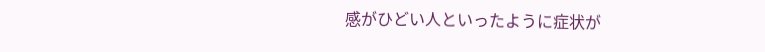感がひどい人といったように症状が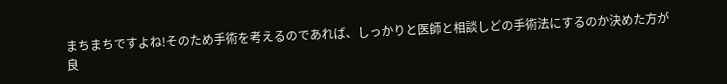まちまちですよね!そのため手術を考えるのであれば、しっかりと医師と相談しどの手術法にするのか決めた方が良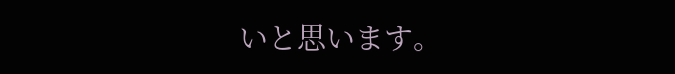いと思います。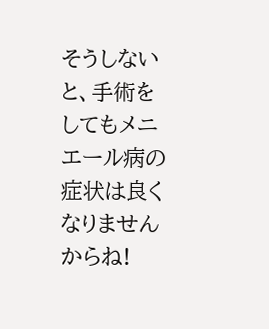そうしないと、手術をしてもメニエール病の症状は良くなりませんからね!